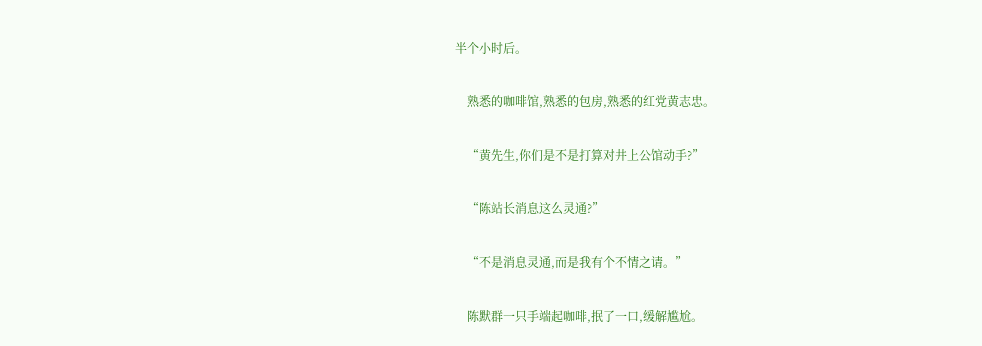半个小时后。

    熟悉的咖啡馆,熟悉的包房,熟悉的红党黄志忠。

    “黄先生,你们是不是打算对井上公馆动手?”

    “陈站长消息这么灵通?”

    “不是消息灵通,而是我有个不情之请。”

    陈默群一只手端起咖啡,抿了一口,缓解尴尬。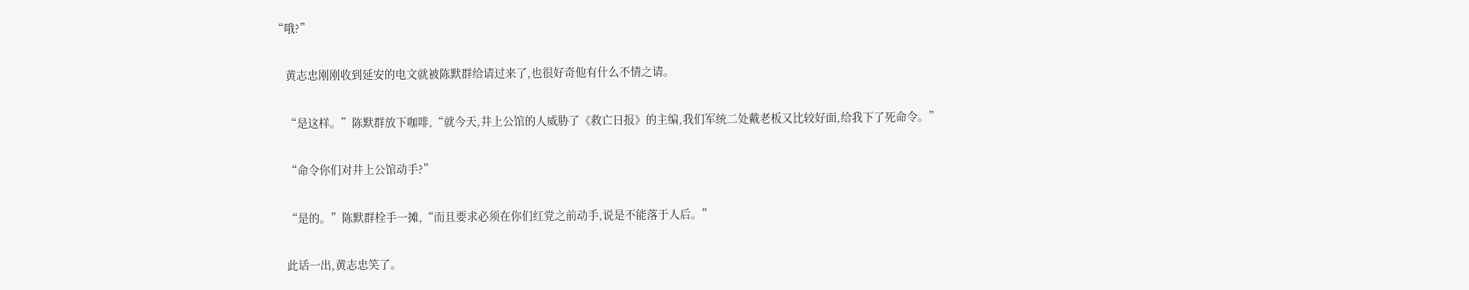“哦?”

    黄志忠刚刚收到延安的电文就被陈默群给请过来了,也很好奇他有什么不情之请。

    “是这样。”陈默群放下咖啡,“就今天,井上公馆的人威胁了《救亡日报》的主编,我们军统二处戴老板又比较好面,给我下了死命令。”

    “命令你们对井上公馆动手?”

    “是的。”陈默群栓手一摊,“而且要求必须在你们红党之前动手,说是不能落于人后。”

    此话一出,黄志忠笑了。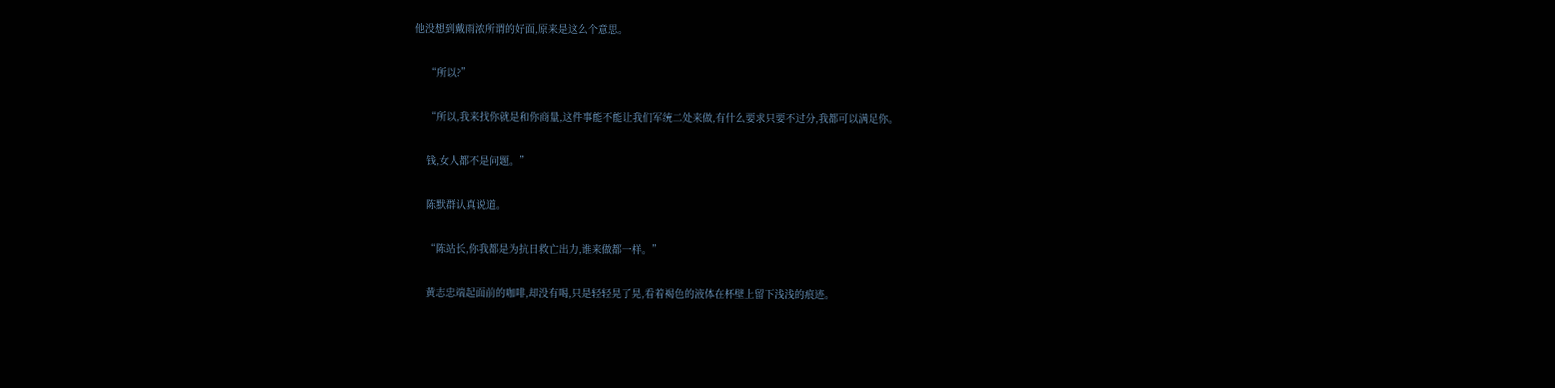他没想到戴雨浓所谓的好面,原来是这么个意思。

    “所以?”

    “所以,我来找你就是和你商量,这件事能不能让我们军统二处来做,有什么要求只要不过分,我都可以满足你。

    钱,女人都不是问题。”

    陈默群认真说道。

    “陈站长,你我都是为抗日救亡出力,谁来做都一样。”

    黄志忠端起面前的咖啡,却没有喝,只是轻轻晃了晃,看着褐色的液体在杯壁上留下浅浅的痕迹。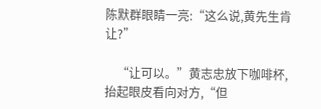陈默群眼睛一亮:“这么说,黄先生肯让?”

    “让可以。”黄志忠放下咖啡杯,抬起眼皮看向对方,“但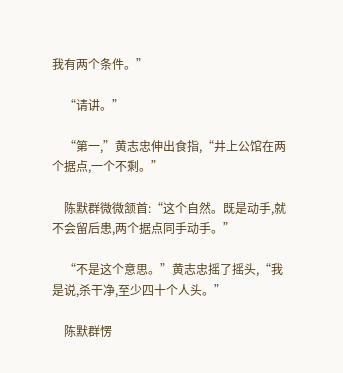我有两个条件。”

    “请讲。”

    “第一,”黄志忠伸出食指,“井上公馆在两个据点,一个不剩。”

    陈默群微微颔首:“这个自然。既是动手,就不会留后患,两个据点同手动手。”

    “不是这个意思。”黄志忠摇了摇头,“我是说,杀干净,至少四十个人头。”

    陈默群愣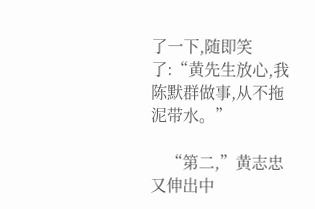了一下,随即笑了:“黄先生放心,我陈默群做事,从不拖泥带水。”

    “第二,”黄志忠又伸出中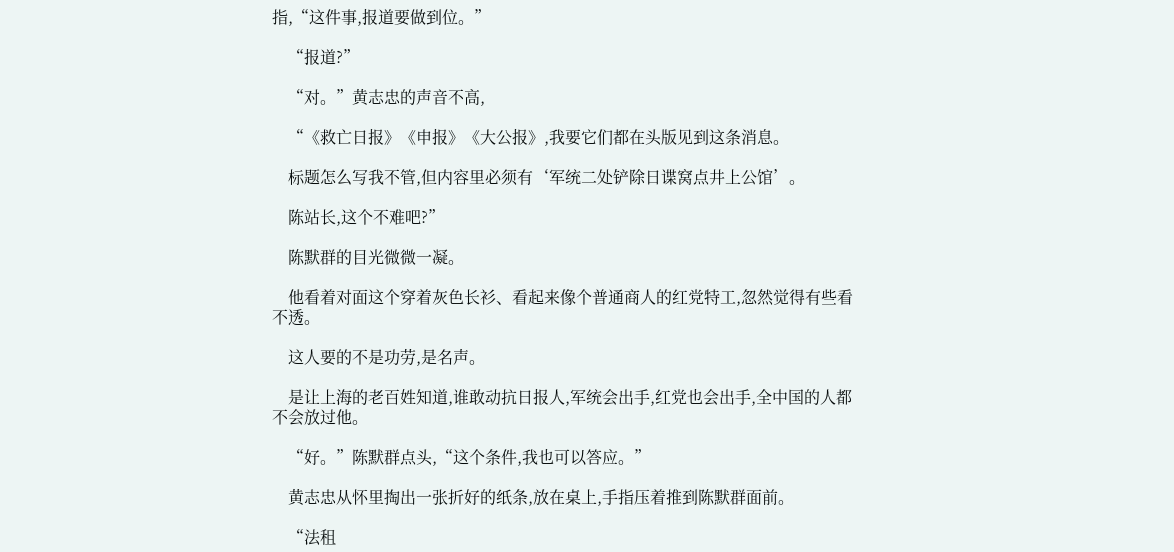指,“这件事,报道要做到位。”

    “报道?”

    “对。”黄志忠的声音不高,

    “《救亡日报》《申报》《大公报》,我要它们都在头版见到这条消息。

    标题怎么写我不管,但内容里必须有‘军统二处铲除日谍窝点井上公馆’。

    陈站长,这个不难吧?”

    陈默群的目光微微一凝。

    他看着对面这个穿着灰色长衫、看起来像个普通商人的红党特工,忽然觉得有些看不透。

    这人要的不是功劳,是名声。

    是让上海的老百姓知道,谁敢动抗日报人,军统会出手,红党也会出手,全中国的人都不会放过他。

    “好。”陈默群点头,“这个条件,我也可以答应。”

    黄志忠从怀里掏出一张折好的纸条,放在桌上,手指压着推到陈默群面前。

    “法租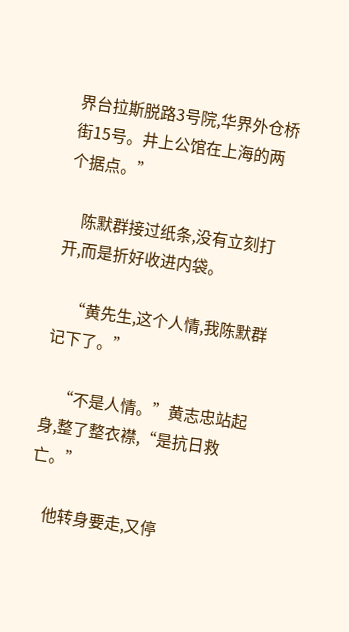界台拉斯脱路3号院,华界外仓桥街15号。井上公馆在上海的两个据点。”

    陈默群接过纸条,没有立刻打开,而是折好收进内袋。

    “黄先生,这个人情,我陈默群记下了。”

    “不是人情。”黄志忠站起身,整了整衣襟,“是抗日救亡。”

    他转身要走,又停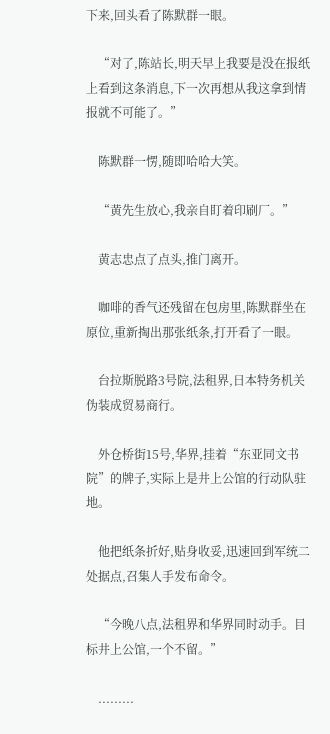下来,回头看了陈默群一眼。

    “对了,陈站长,明天早上我要是没在报纸上看到这条消息,下一次再想从我这拿到情报就不可能了。”

    陈默群一愣,随即哈哈大笑。

    “黄先生放心,我亲自盯着印刷厂。”

    黄志忠点了点头,推门离开。

    咖啡的香气还残留在包房里,陈默群坐在原位,重新掏出那张纸条,打开看了一眼。

    台拉斯脱路3号院,法租界,日本特务机关伪装成贸易商行。

    外仓桥街15号,华界,挂着“东亚同文书院”的牌子,实际上是井上公馆的行动队驻地。

    他把纸条折好,贴身收妥,迅速回到军统二处据点,召集人手发布命令。

    “今晚八点,法租界和华界同时动手。目标井上公馆,一个不留。”

    .........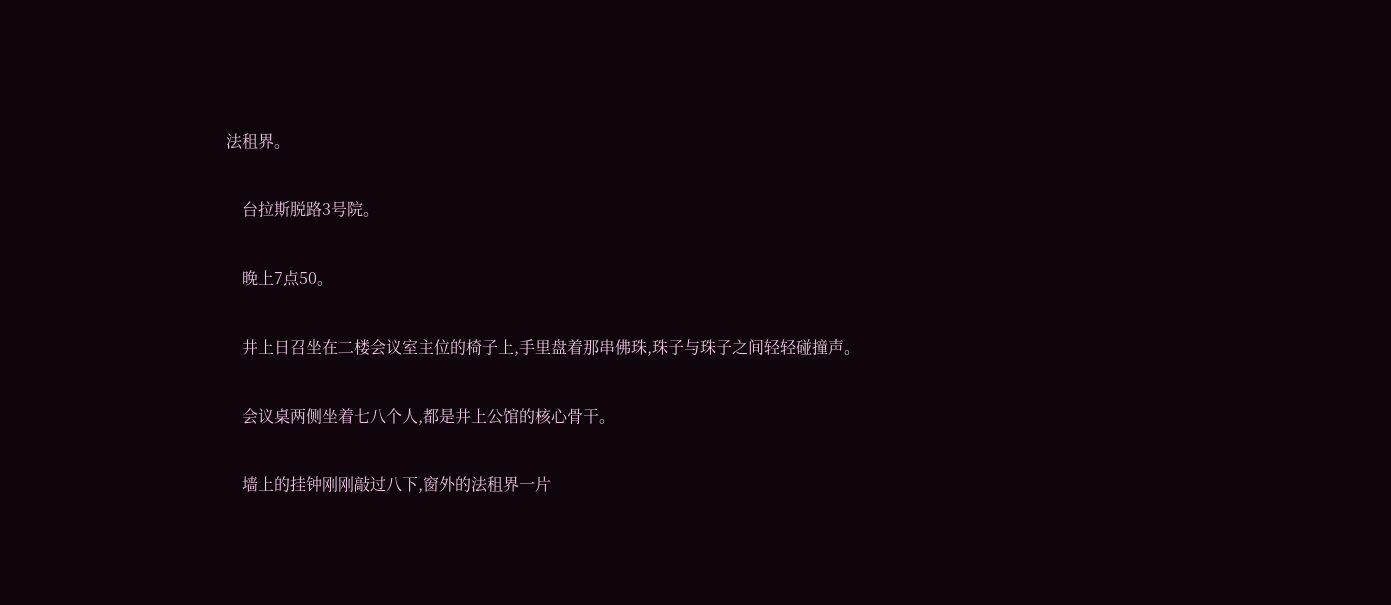法租界。

    台拉斯脱路3号院。

    晚上7点50。

    井上日召坐在二楼会议室主位的椅子上,手里盘着那串佛珠,珠子与珠子之间轻轻碰撞声。

    会议桌两侧坐着七八个人,都是井上公馆的核心骨干。

    墙上的挂钟刚刚敲过八下,窗外的法租界一片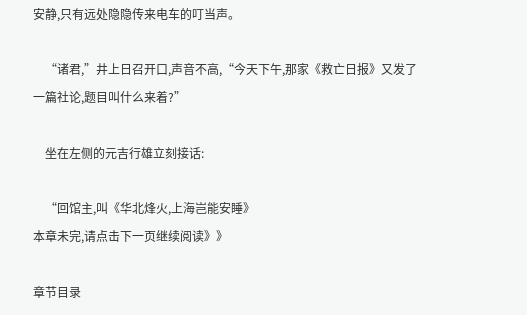安静,只有远处隐隐传来电车的叮当声。

    “诸君,”井上日召开口,声音不高,“今天下午,那家《救亡日报》又发了一篇社论,题目叫什么来着?”

    坐在左侧的元吉行雄立刻接话:

    “回馆主,叫《华北烽火,上海岂能安睡》
本章未完,请点击下一页继续阅读》》

章节目录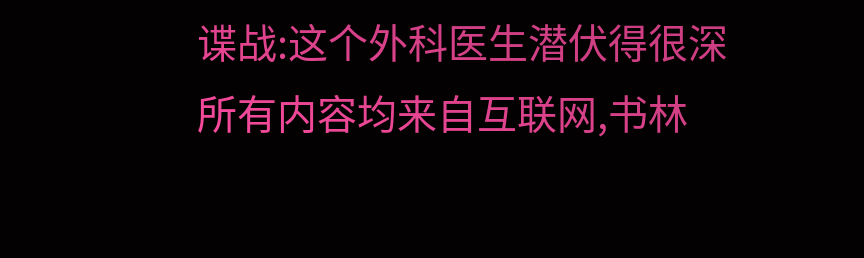谍战:这个外科医生潜伏得很深所有内容均来自互联网,书林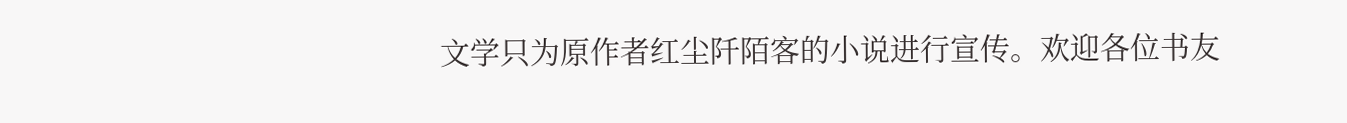文学只为原作者红尘阡陌客的小说进行宣传。欢迎各位书友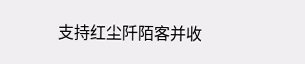支持红尘阡陌客并收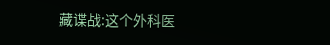藏谍战:这个外科医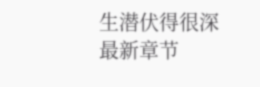生潜伏得很深最新章节